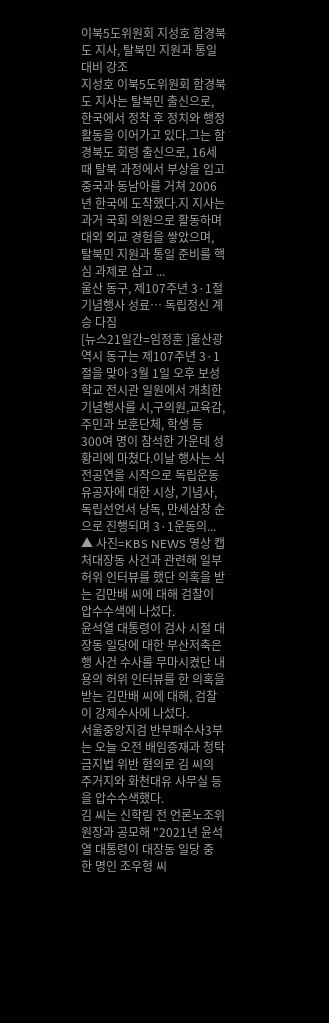이북5도위원회 지성호 함경북도 지사, 탈북민 지원과 통일 대비 강조
지성호 이북5도위원회 함경북도 지사는 탈북민 출신으로, 한국에서 정착 후 정치와 행정 활동을 이어가고 있다.그는 함경북도 회령 출신으로, 16세 때 탈북 과정에서 부상을 입고 중국과 동남아를 거쳐 2006년 한국에 도착했다.지 지사는 과거 국회 의원으로 활동하며 대외 외교 경험을 쌓았으며, 탈북민 지원과 통일 준비를 핵심 과제로 삼고 ...
울산 동구, 제107주년 3·1절 기념행사 성료… 독립정신 계승 다짐
[뉴스21일간=임정훈 ]울산광역시 동구는 제107주년 3·1절을 맞아 3월 1일 오후 보성학교 전시관 일원에서 개최한 기념행사를 시,구의원,교육감,주민과 보훈단체, 학생 등 300여 명이 참석한 가운데 성황리에 마쳤다.이날 행사는 식전공연을 시작으로 독립운동 유공자에 대한 시상, 기념사, 독립선언서 낭독, 만세삼창 순으로 진행되며 3·1운동의...
▲ 사진=KBS NEWS 영상 캡처대장동 사건과 관련해 일부 허위 인터뷰를 했단 의혹을 받는 김만배 씨에 대해 검찰이 압수수색에 나섰다.
윤석열 대통령이 검사 시절 대장동 일당에 대한 부산저축은행 사건 수사를 무마시켰단 내용의 허위 인터뷰를 한 의혹을 받는 김만배 씨에 대해, 검찰이 강제수사에 나섰다.
서울중앙지검 반부패수사3부는 오늘 오전 배임증재과 청탁금지법 위반 혐의로 김 씨의 주거지와 화천대유 사무실 등을 압수수색했다.
김 씨는 신학림 전 언론노조위원장과 공모해 "2021년 윤석열 대통령이 대장동 일당 중 한 명인 조우형 씨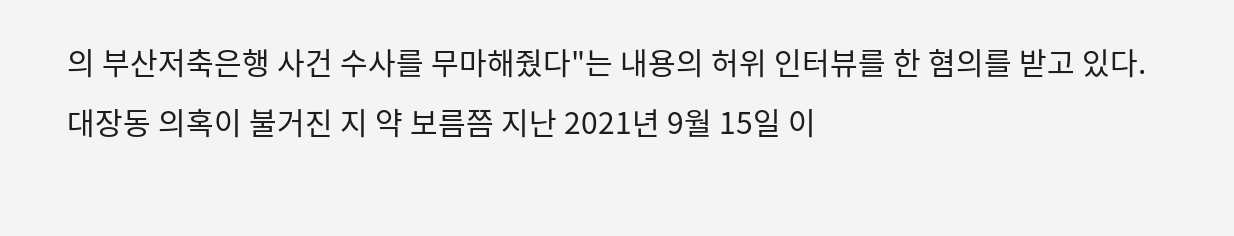의 부산저축은행 사건 수사를 무마해줬다"는 내용의 허위 인터뷰를 한 혐의를 받고 있다.
대장동 의혹이 불거진 지 약 보름쯤 지난 2021년 9월 15일 이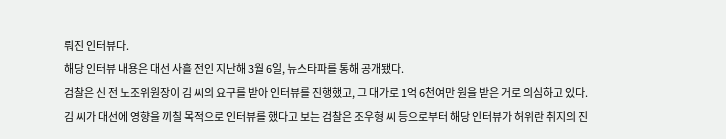뤄진 인터뷰다.
해당 인터뷰 내용은 대선 사흘 전인 지난해 3월 6일, 뉴스타파를 통해 공개됐다.
검찰은 신 전 노조위원장이 김 씨의 요구를 받아 인터뷰를 진행했고, 그 대가로 1억 6천여만 원을 받은 거로 의심하고 있다.
김 씨가 대선에 영향을 끼칠 목적으로 인터뷰를 했다고 보는 검찰은 조우형 씨 등으로부터 해당 인터뷰가 허위란 취지의 진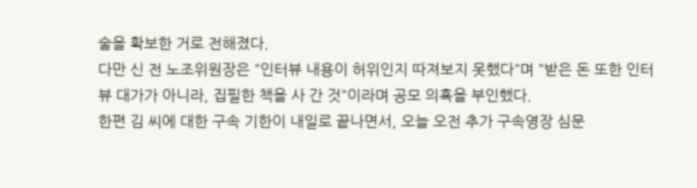술을 확보한 거로 전해졌다.
다만 신 전 노조위원장은 "인터뷰 내용이 허위인지 따져보지 못했다"며 "받은 돈 또한 인터뷰 대가가 아니라, 집필한 책을 사 간 것"이라며 공모 의혹을 부인했다.
한편 김 씨에 대한 구속 기한이 내일로 끝나면서, 오늘 오전 추가 구속영장 심문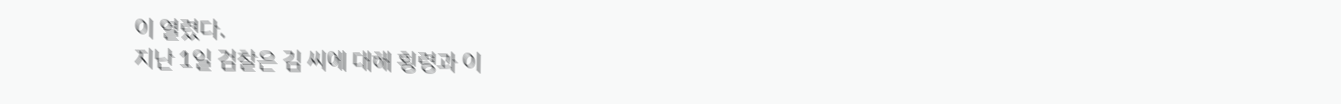이 열렸다.
지난 1일 검찰은 김 씨에 대해 횡령과 이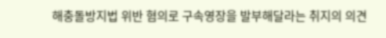해충돌방지법 위반 혐의로 구속영장을 발부해달라는 취지의 의견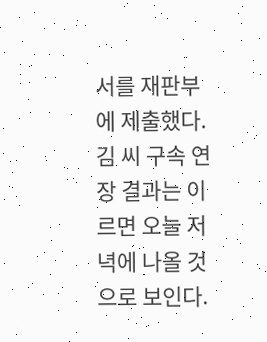서를 재판부에 제출했다.
김 씨 구속 연장 결과는 이르면 오늘 저녁에 나올 것으로 보인다.